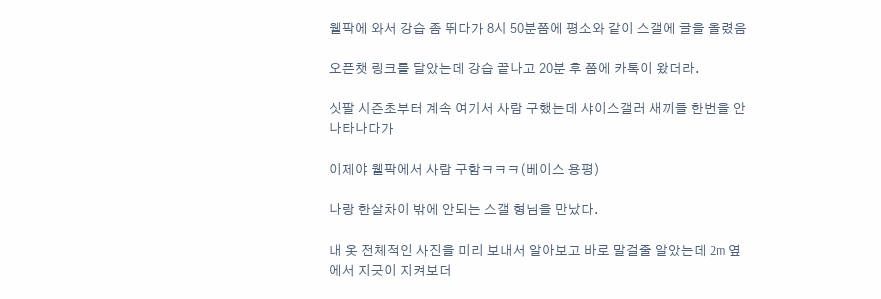웰팍에 와서 강습 좀 뛰다가 8시 50분쯤에 평소와 같이 스갤에 글을 올렸음

오픈챗 링크를 달았는데 강습 끝나고 20분 후 쯤에 카톡이 왔더라.

싯팔 시즌초부터 계속 여기서 사람 구했는데 샤이스갤러 새끼들 한번을 안나타나다가

이제야 웰팍에서 사람 구함ㅋㅋㅋ(베이스 용평)

나랑 한살차이 밖에 안되는 스갤 형님을 만났다.

내 옷 전체적인 사진을 미리 보내서 알아보고 바로 말걸줄 알았는데 2m 옆에서 지긋이 지켜보더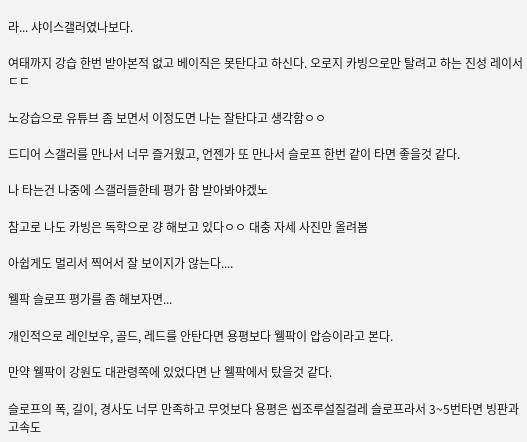라... 샤이스갤러였나보다.

여태까지 강습 한번 받아본적 없고 베이직은 못탄다고 하신다. 오로지 카빙으로만 탈려고 하는 진성 레이서ㄷㄷ

노강습으로 유튜브 좀 보면서 이정도면 나는 잘탄다고 생각함ㅇㅇ

드디어 스갤러를 만나서 너무 즐거웠고, 언젠가 또 만나서 슬로프 한번 같이 타면 좋을것 같다.

나 타는건 나중에 스갤러들한테 평가 함 받아봐야겠노

참고로 나도 카빙은 독학으로 걍 해보고 있다ㅇㅇ 대충 자세 사진만 올려봄

아쉽게도 멀리서 찍어서 잘 보이지가 않는다....

웰팍 슬로프 평가를 좀 해보자면...

개인적으로 레인보우, 골드, 레드를 안탄다면 용평보다 웰팍이 압승이라고 본다.

만약 웰팍이 강원도 대관령쪽에 있었다면 난 웰팍에서 탔을것 같다.

슬로프의 폭, 길이, 경사도 너무 만족하고 무엇보다 용평은 씹조루설질걸레 슬로프라서 3~5번타면 빙판과 고속도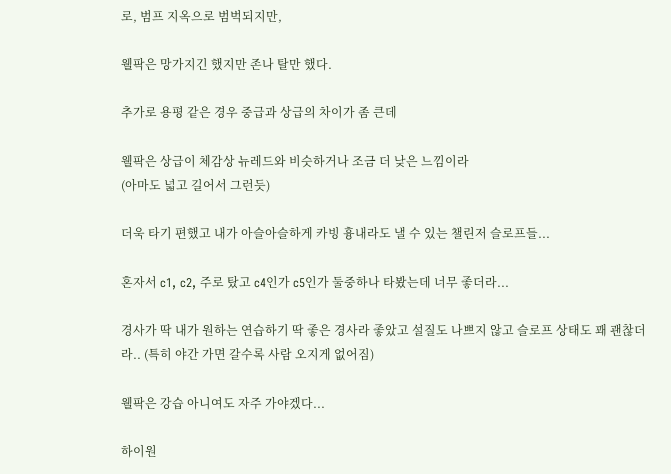로, 범프 지옥으로 범벅되지만,

웰팍은 망가지긴 했지만 존나 탈만 했다.

추가로 용평 같은 경우 중급과 상급의 차이가 좀 큰데

웰팍은 상급이 체감상 뉴레드와 비슷하거나 조금 더 낮은 느낌이라
(아마도 넓고 길어서 그런듯)

더욱 타기 편했고 내가 아슬아슬하게 카빙 흉내라도 낼 수 있는 챌린저 슬로프들...

혼자서 c1, c2, 주로 탔고 c4인가 c5인가 둘중하나 타봤는데 너무 좋더라...

경사가 딱 내가 원하는 연습하기 딱 좋은 경사라 좋았고 설질도 나쁘지 않고 슬로프 상태도 꽤 괜찮더라.. (특히 야간 가면 갈수록 사람 오지게 없어짐)

웰팍은 강습 아니여도 자주 가야겠다...

하이원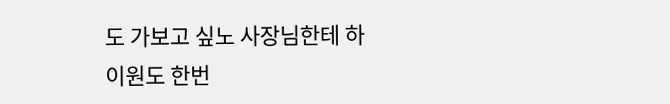도 가보고 싶노 사장님한테 하이원도 한번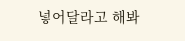넣어달라고 해봐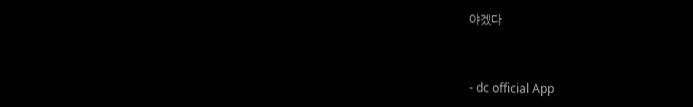야겠다



- dc official App